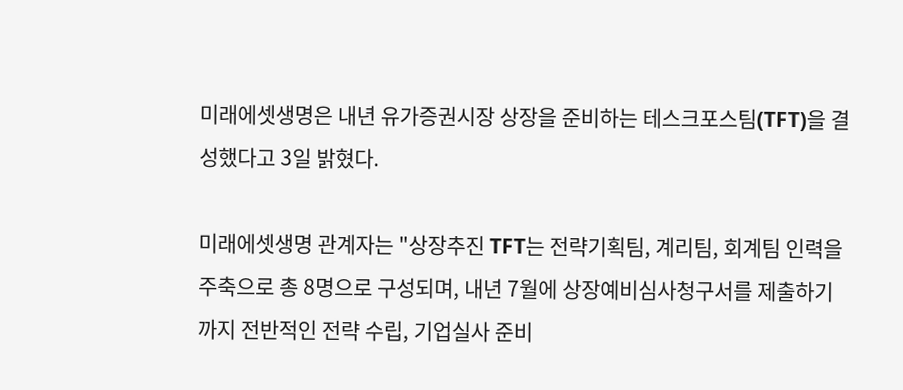미래에셋생명은 내년 유가증권시장 상장을 준비하는 테스크포스팀(TFT)을 결성했다고 3일 밝혔다.

미래에셋생명 관계자는 "상장추진 TFT는 전략기획팀, 계리팀, 회계팀 인력을 주축으로 총 8명으로 구성되며, 내년 7월에 상장예비심사청구서를 제출하기까지 전반적인 전략 수립, 기업실사 준비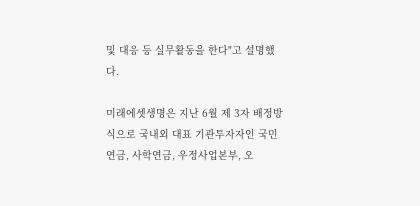및 대응 등 실무활동을 한다"고 설명했다.

미래에셋생명은 지난 6월 제 3자 배정방식으로 국내외 대표 기관투자자인 국민연금, 사학연금, 우정사업본부, 오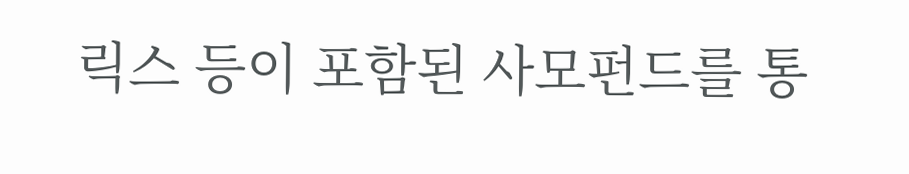릭스 등이 포함된 사모펀드를 통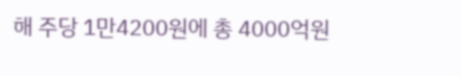해 주당 1만4200원에 총 4000억원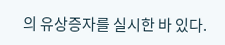의 유상증자를 실시한 바 있다.